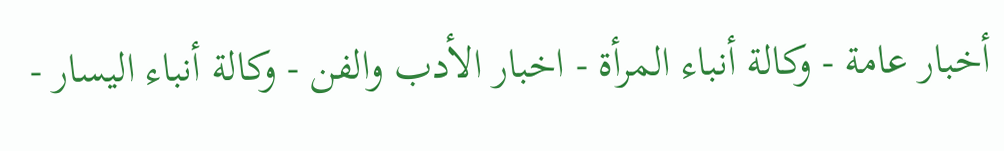أخبار عامة - وكالة أنباء المرأة - اخبار الأدب والفن - وكالة أنباء اليسار -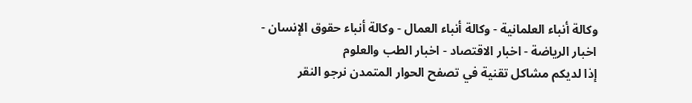وكالة أنباء العلمانية - وكالة أنباء العمال - وكالة أنباء حقوق الإنسان - اخبار الرياضة - اخبار الاقتصاد - اخبار الطب والعلوم
إذا لديكم مشاكل تقنية في تصفح الحوار المتمدن نرجو النقر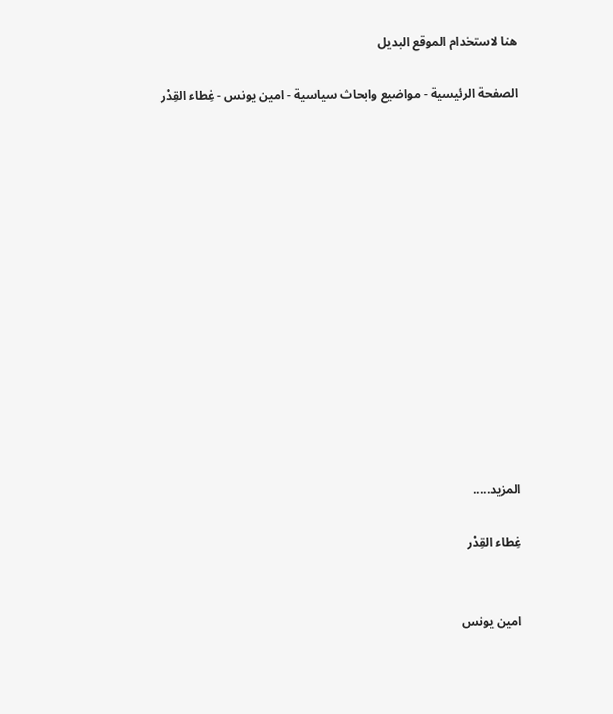هنا لاستخدام الموقع البديل

الصفحة الرئيسية - مواضيع وابحاث سياسية - امين يونس - غِطاء القِدْر














المزيد.....

غِطاء القِدْر


امين يونس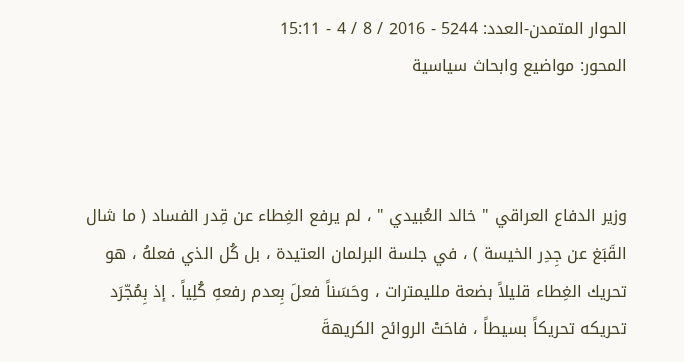الحوار المتمدن-العدد: 5244 - 2016 / 8 / 4 - 15:11
المحور: مواضيع وابحاث سياسية



وزير الدفاع العراقي " خالد العُبيدي " ، لم يرفع الغِطاء عن قِدر الفساد ( ما شال القَبَغ عن جِدِر الخيسة ) ، في جلسة البرلمان العتيدة ، بل كُل الذي فعلهُ ، هو تحريك الغِطاء قليلاً بضعة ملليمترات ، وحَسَناً فعلَ بِعدم رفعهِ كُلِياً . إذ بِمُجّرَد تحريكه تحريكاً بسيطاً ، فاحَتْ الروائح الكريهةَ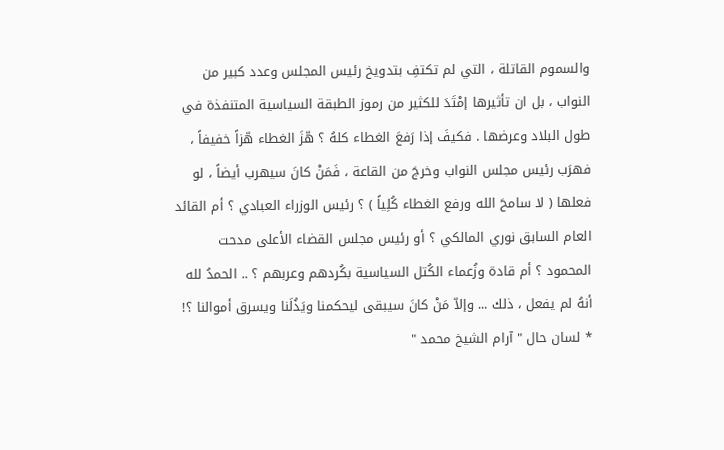والسموم القاتلة ، التي لم تكتفِ بتدويخ رئيس المجلس وعدد كبير من النواب ، بل ان تأثيرها إمْتَدَ للكثير من رموز الطبقة السياسية المتنفذة في طول البلاد وعرضها . فكيفَ إذا رَفعَ الغطاء كلهُ ؟ هّزَ الغطاء هّزاً خفيفاً ، فهرَب رئيس مجلس النواب وخرجَ من القاعة ، فَمَنْ كانَ سيهرب أيضاً ، لو فعلها ( لا سامحَ الله ورفع الغطاء كُلِياً ) ؟ رئيس الوزراء العبادي ؟ أم القائد العام السابق نوري المالكي ؟ أو رئيس مجلس القضاء الأعلى مدحت المحمود ؟ أم قادة وزُعماء الكُتل السياسية بكُردهم وعربهم ؟ .. الحمدُ لله أنهُ لم يفعل ، ذلك ... وإلاّ مَنْ كانَ سيبقى ليحكمنا ويَذُلَنا ويسرق أموالنا ؟!
* لسان حال " آرام الشيخ محمد "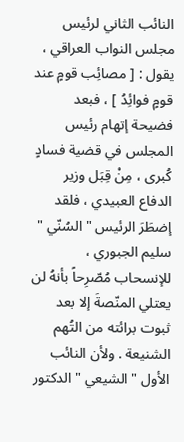النائب الثاني لرئيس مجلس النواب العراقي ، يقول : [ مصائِب قومٍ عند قومٍ فوائِدُ ] ، فبعد فضيحة إتهام رئيس المجلس في قضية فسادٍ كُبرى ، مِنْ قِبَل وزير الدفاع العبيدي ، فلقد إضطَرَ الرئيس " السُنّي " سليم الجبوري ، للإنسحاب مُصّرِحاً بأنهُ لن يعتلي المنّصةَ إلا بعد ثبوت برائته من التُهم الشنيعة . ولأن النائب الأول " الشيعي " الدكتور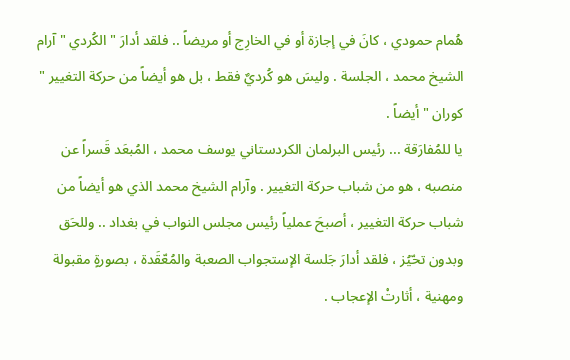هُمام حمودي ، كانَ في إجازة أو في الخارِج أو مريضاً .. فلقد أدارَ " الكُردي " آرام الشيخ محمد ، الجلسة . وليسَ هو كُرديٌ فقط ، بل هو أيضاً من حركة التغيير " كوران " أيضاً .
يا للمُفارَقة ... رئيس البرلمان الكردستاني يوسف محمد ، المُبعَد قَسراً عن منصبه ، هو من شباب حركة التغيير . وآرام الشيخ محمد الذي هو أيضاً من شباب حركة التغيير ، أصبحَ عملياً رئيس مجلس النواب في بغداد .. وللحَق وبدون تحّيُز ، فلقد أدارَ جَلسة الإستجواب الصعبة والمُعّقَدة ، بصورةٍ مقبولة ومهنية ، أثارتْ الإعجاب .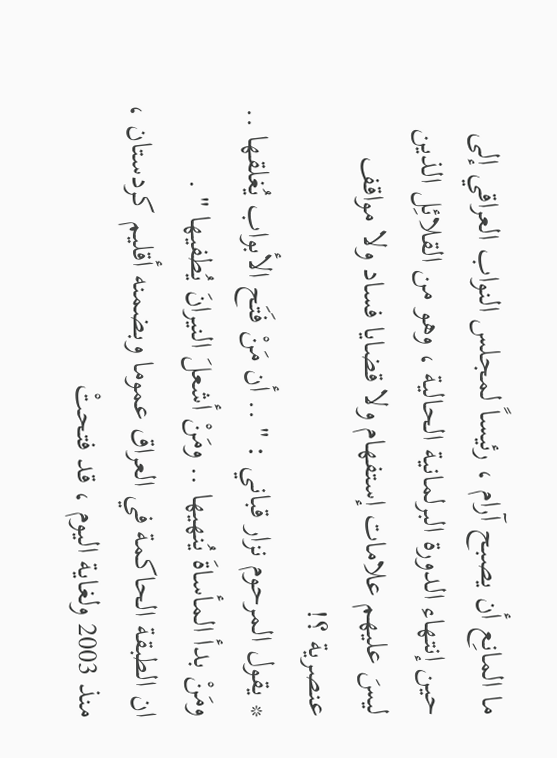ما المانِع أن يصبح آرام ، رئيساً لمجلس النواب العراقي إلى حين إنتهاء الدورة البرلمانية الحالية ، وهو من القلائِل الذين ليسَ عليهم علامات إستفهام ولا قضايا فساد ولا مواقف عنصرية ؟!
* يقول المرحوم نزار قباني : " .. أن مَنْ فَتَح الأبواب يُغلقها .. ومَنْ بدأ المأساةَ يُنهيها .. ومَنْ أشعلَ النيرانَ يُطفيها " .
ان الطبقة الحاكمة في العراق عموما وبضمنه أقليم كردستان ، منذ 2003 ولغاية اليوم ، قد فتحتْ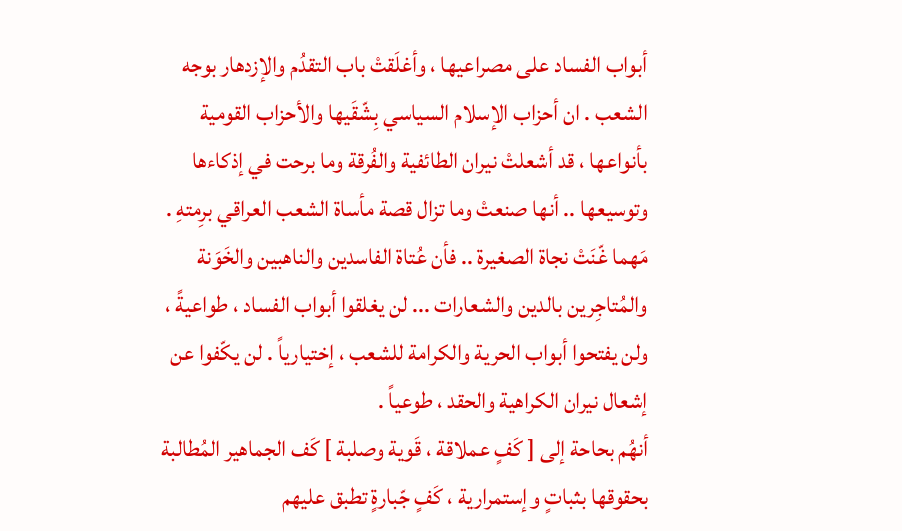أبواب الفساد على مصراعيها ، وأغلَقتْ باب التقدُم والإزدهار بوجه الشعب . ان أحزاب الإسلام السياسي بِشّقَيها والأحزاب القومية بأنواعها ، قد أشعلتْ نيران الطائفية والفُرقة وما برحت في إذكاءها وتوسيعها .. أنها صنعتْ وما تزال قصة مأساة الشعب العراقي برِمتهِ .
مَهما غّنَتْ نجاة الصغيرة .. فأن عُتاة الفاسدين والناهبين والخَوَنة والمُتاجِرين بالدين والشعارات ... لن يغلقوا أبواب الفساد ، طواعيةً ، ولن يفتحوا أبواب الحرية والكرامة للشعب ، إختيارياً . لن يكّفوا عن إشعال نيران الكراهية والحقد ، طوعياً .
أنهُم بحاحة إلى [ كَفٍ عملاقة ، قَوية وصلبة ] كَف الجماهير المُطالبة بحقوقها بثباتٍ وإستمرارية ، كَفٍ جّبارةٍ تطبق عليهم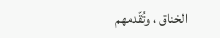الخناق ، وتُقّدمهم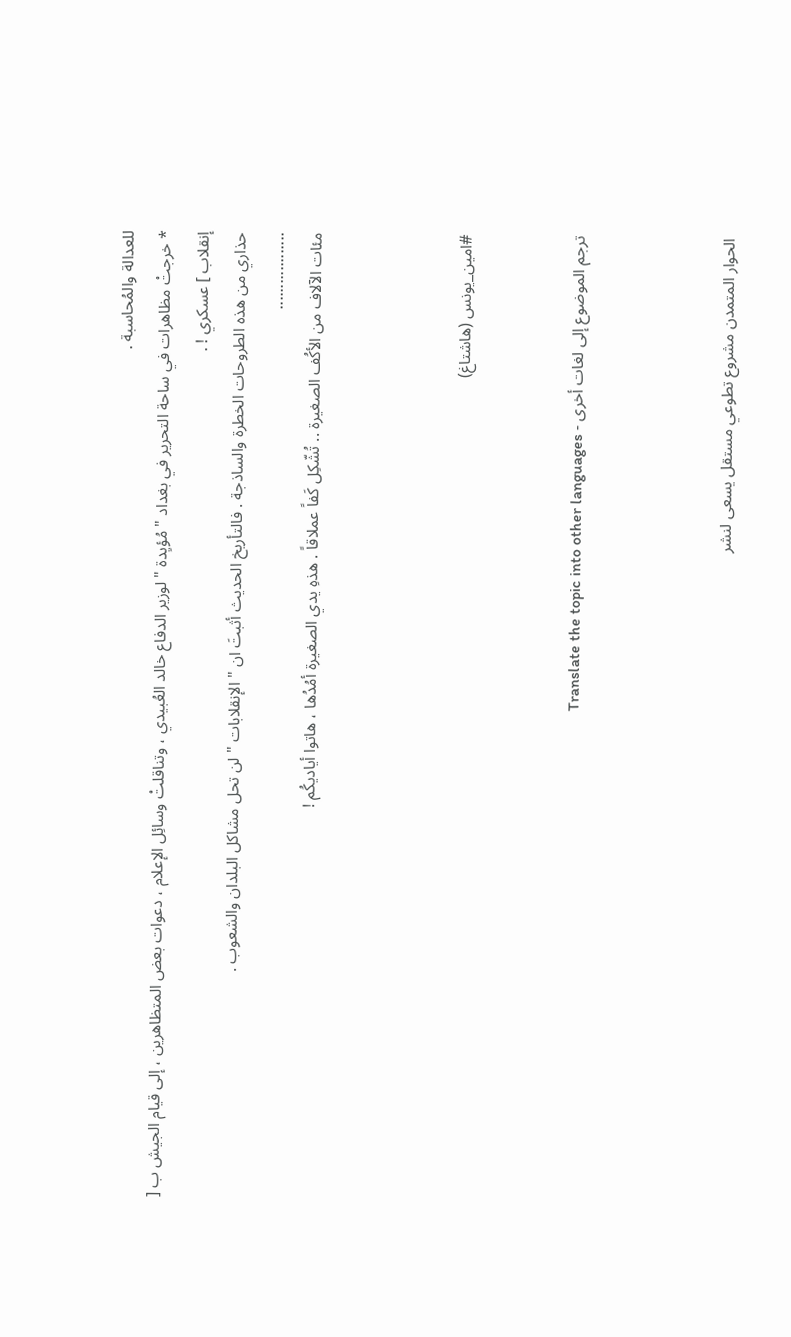للعدالة والمُحاسبة .
* خرجتْ مظاهرات في ساحة التحرير في بغداد " مُؤيِدة " لوزير الدفاع خالد العُبيدي ، وتناقلتْ وسائِل الإعلام ، دعوات بعض المتظاهرين ، إلى قيام الجيش ب [ إنقلاب ] عسكري ! .
حذاري من هذه الطروحات الخطرة والساذجة . فالتأريخ الحديث أثبتَ ان " الإنقلابات " لن تحل مشاكل البلدان والشعوب .
..................
مئات الآلاف من الأكُف الصغيرة .. تُشّكِل كَفاً عملاقاً . هذهِ يدي الصغيرة أمُدُها ، هاتوا أياديكُم !



#امين_يونس (هاشتاغ)


ترجم الموضوع إلى لغات أخرى - Translate the topic into other languages



الحوار المتمدن مشروع تطوعي مستقل يسعى لنشر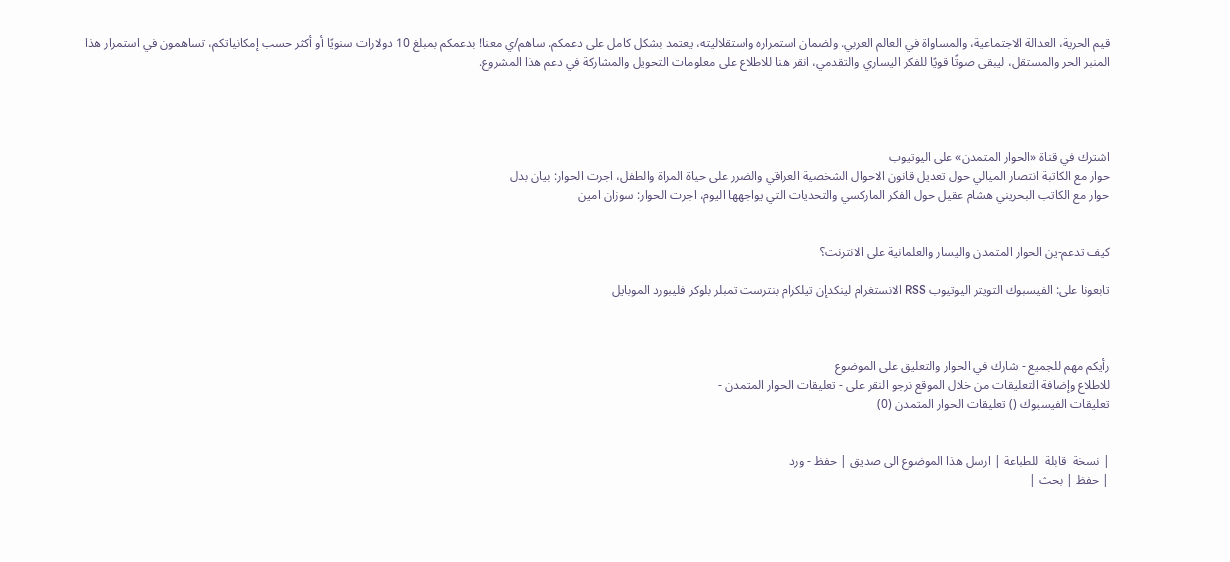قيم الحرية، العدالة الاجتماعية، والمساواة في العالم العربي. ولضمان استمراره واستقلاليته، يعتمد بشكل كامل على دعمكم. ساهم/ي معنا! بدعمكم بمبلغ 10 دولارات سنويًا أو أكثر حسب إمكانياتكم، تساهمون في استمرار هذا المنبر الحر والمستقل، ليبقى صوتًا قويًا للفكر اليساري والتقدمي، انقر هنا للاطلاع على معلومات التحويل والمشاركة في دعم هذا المشروع.




اشترك في قناة «الحوار المتمدن» على اليوتيوب
حوار مع الكاتبة انتصار الميالي حول تعديل قانون الاحوال الشخصية العراقي والضرر على حياة المراة والطفل، اجرت الحوار: بيان بدل
حوار مع الكاتب البحريني هشام عقيل حول الفكر الماركسي والتحديات التي يواجهها اليوم، اجرت الحوار: سوزان امين


كيف تدعم-ين الحوار المتمدن واليسار والعلمانية على الانترنت؟

تابعونا على: الفيسبوك التويتر اليوتيوب RSS الانستغرام لينكدإن تيلكرام بنترست تمبلر بلوكر فليبورد الموبايل



رأيكم مهم للجميع - شارك في الحوار والتعليق على الموضوع
للاطلاع وإضافة التعليقات من خلال الموقع نرجو النقر على - تعليقات الحوار المتمدن -
تعليقات الفيسبوك () تعليقات الحوار المتمدن (0)


| نسخة  قابلة  للطباعة | ارسل هذا الموضوع الى صديق | حفظ - ورد
| حفظ | بحث |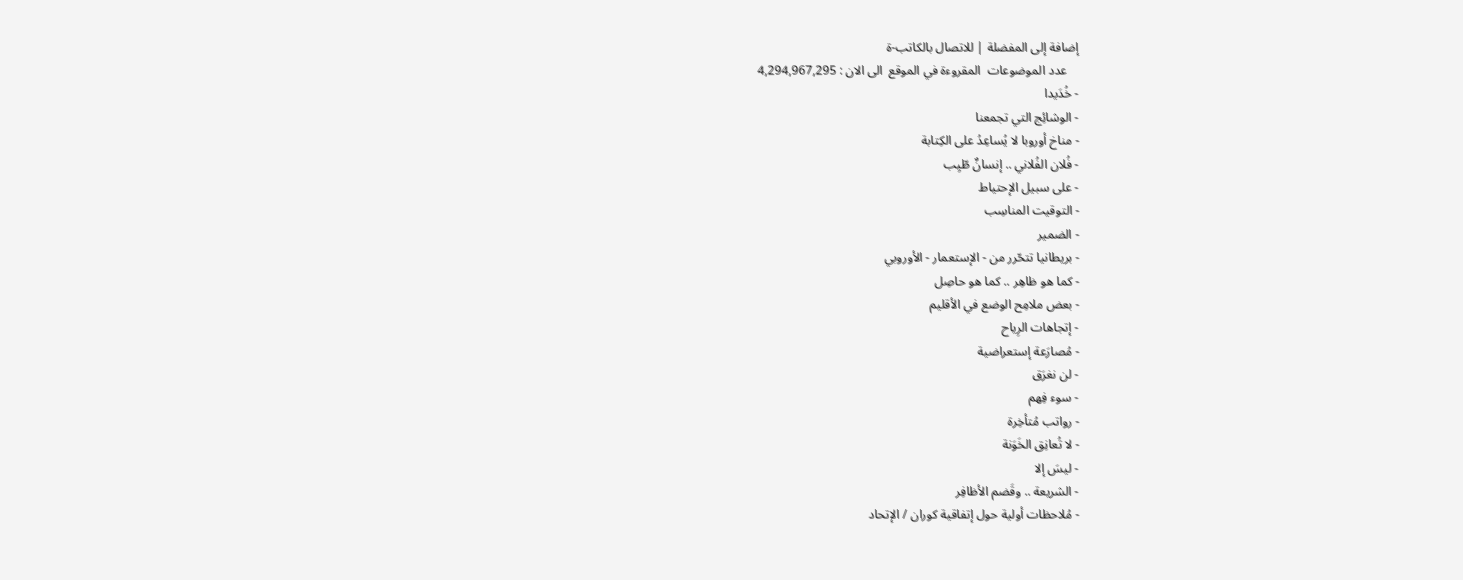إضافة إلى المفضلة | للاتصال بالكاتب-ة
    عدد الموضوعات  المقروءة في الموقع  الى الان : 4,294,967,295
- خُدَيدا
- الوشائِج التي تجمعنا
- مناخ أوروبا لا يُساعِدُ على الكِتابة
- فُلان الفُلاني .. إنسانٌ طّيِب
- على سبيل الإحتياط
- التوقيت المناسِب
- الضمير
- بريطانيا تتحّرر من - الإستعمار - الأوروبي
- كما هو ظاهِر .. كما هو حاصِل
- بعض ملامِح الوضع في الأقليم
- إتجاهات الرِياح
- مُصارَعة إستعراضية
- لن نغرَق
- سوء فِهم
- رواتب مُتأخِرة
- لا تُعانِق الخَوَنة
- ليسَ إلا
- الشريعة .. وقَضم الأظافِر
- مُلاحظات أولية حول إتفاقية كوران / الإتحاد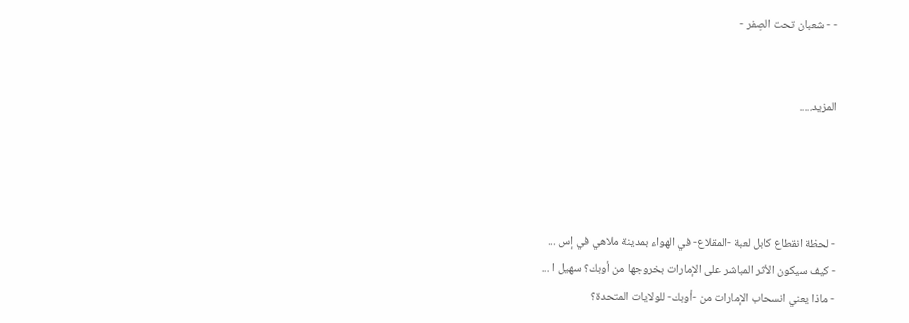- - شعبان تحت الصِفر -


المزيد.....




- لحظة انقطاع كابل لعبة -المقلاع- في الهواء بمدينة ملاهي في إس ...
- كيف سيكون الأثر المباشر على الإمارات بخروجها من أوبك؟ سهيل ا ...
- ماذا يعني انسحاب الإمارات من -أوبك- للولايات المتحدة؟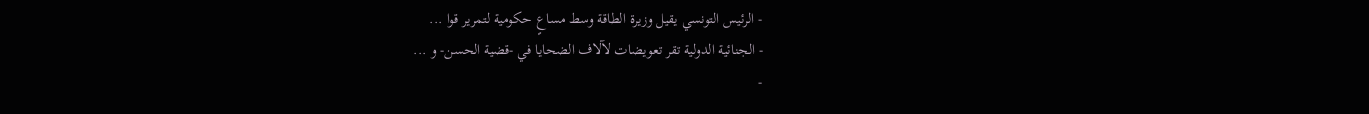- الرئيس التونسي يقيل وزيرة الطاقة وسط مساعٍ حكومية لتمرير قوا ...
- الجنائية الدولية تقر تعويضات لآلاف الضحايا في -قضية الحسن- و ...
-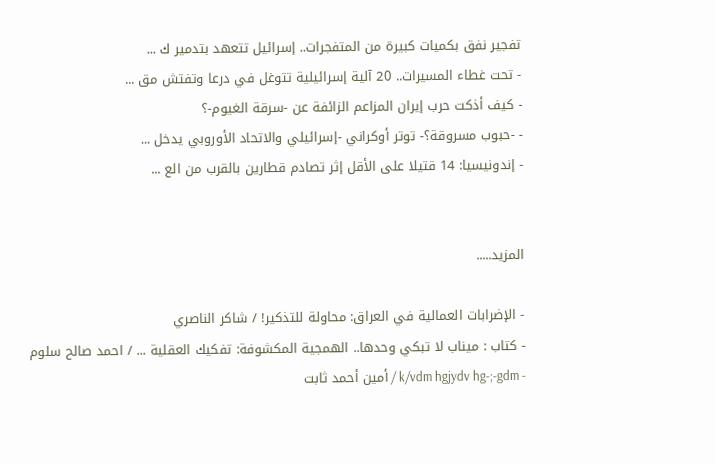تفجير نفق بكميات كبيرة من المتفجرات.. إسرائيل تتعهد بتدمير ك ...
- تحت غطاء المسيرات.. 20 آلية إسرائيلية تتوغل في درعا وتفتش مق ...
- كيف أذكت حرب إيران المزاعم الزائفة عن -سرقة الغيوم-؟
- -حبوب مسروقة؟- توتر أوكراني -إسرائيلي والاتحاد الأوروبي يدخل ...
- إندونيسيا: 14 قتيلا على الأقل إثر تصادم قطارين بالقرب من الع ...


المزيد.....

- الإضرابات العمالية في العراق: محاولة للتذكير! / شاكر الناصري
- كتاب : ميناب لا تبكي وحدها.. الهمجية المكشوفة: تفكيك العقلية ... / احمد صالح سلوم
- k/vdm hgjydv hg-;-gdm / أمين أحمد ثابت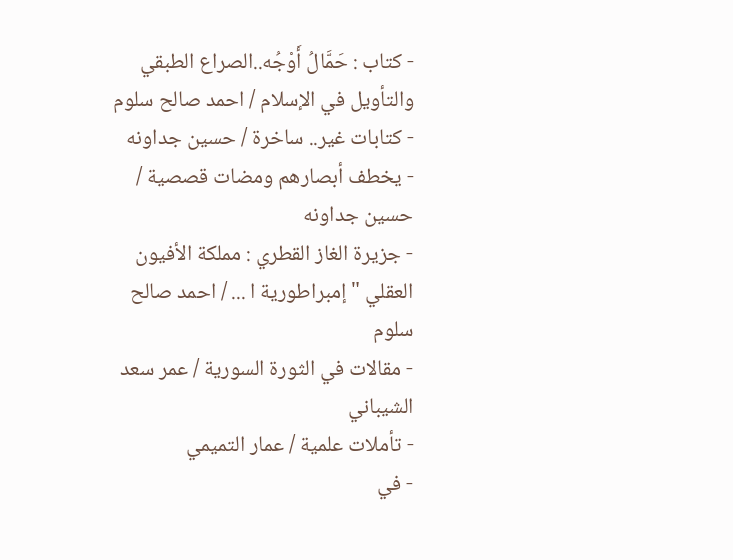- كتاب : حَمَّالُ أَوْجُه..الصراع الطبقي والتأويل في الإسلام / احمد صالح سلوم
- كتابات غير.. ساخرة / حسين جداونه
- يخطف أبصارهم ومضات قصصية / حسين جداونه
- جزيرة الغاز القطري : مملكة الأفيون العقلي " إمبراطورية ا ... / احمد صالح سلوم
- مقالات في الثورة السورية / عمر سعد الشيباني
- تأملات علمية / عمار التميمي
- في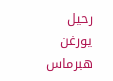رحيل يورغن هبرماس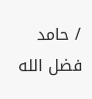/ حامد فضل الله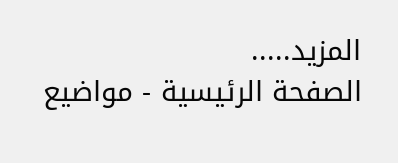المزيد.....
الصفحة الرئيسية - مواضيع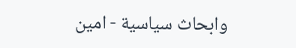وابحاث سياسية - امين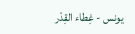يونس - غِطاء القِدْر